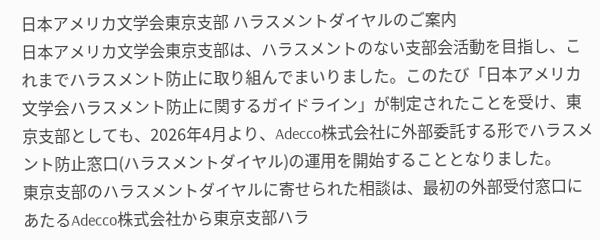日本アメリカ文学会東京支部 ハラスメントダイヤルのご案内
日本アメリカ文学会東京支部は、ハラスメントのない支部会活動を目指し、これまでハラスメント防止に取り組んでまいりました。このたび「日本アメリカ文学会ハラスメント防止に関するガイドライン」が制定されたことを受け、東京支部としても、2026年4月より、Adecco株式会社に外部委託する形でハラスメント防止窓口(ハラスメントダイヤル)の運用を開始することとなりました。
東京支部のハラスメントダイヤルに寄せられた相談は、最初の外部受付窓口にあたるAdecco株式会社から東京支部ハラ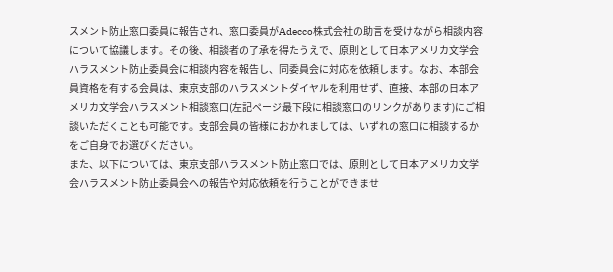スメント防止窓口委員に報告され、窓口委員がAdecco株式会社の助言を受けながら相談内容について協議します。その後、相談者の了承を得たうえで、原則として日本アメリカ文学会ハラスメント防止委員会に相談内容を報告し、同委員会に対応を依頼します。なお、本部会員資格を有する会員は、東京支部のハラスメントダイヤルを利用せず、直接、本部の日本アメリカ文学会ハラスメント相談窓口(左記ページ最下段に相談窓口のリンクがあります)にご相談いただくことも可能です。支部会員の皆様におかれましては、いずれの窓口に相談するかをご自身でお選びください。
また、以下については、東京支部ハラスメント防止窓口では、原則として日本アメリカ文学会ハラスメント防止委員会への報告や対応依頼を行うことができませ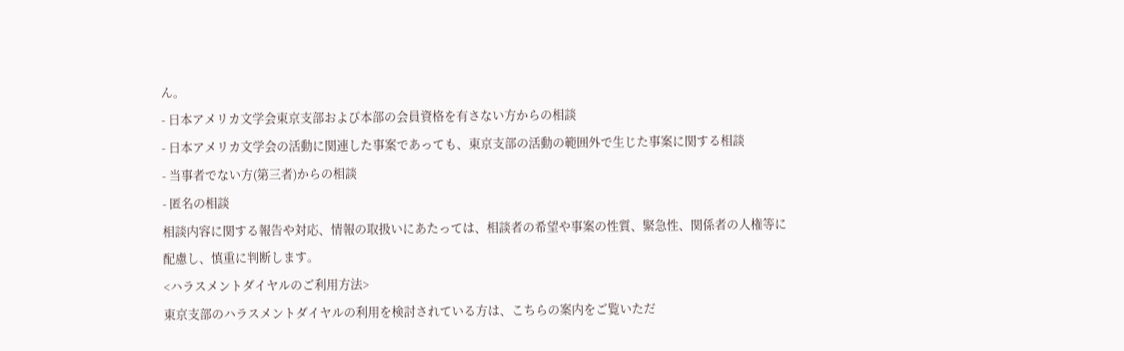ん。
- 日本アメリカ文学会東京支部および本部の会員資格を有さない方からの相談
- 日本アメリカ文学会の活動に関連した事案であっても、東京支部の活動の範囲外で生じた事案に関する相談
- 当事者でない方(第三者)からの相談
- 匿名の相談
相談内容に関する報告や対応、情報の取扱いにあたっては、相談者の希望や事案の性質、緊急性、関係者の人権等に配慮し、慎重に判断します。
<ハラスメントダイヤルのご利用方法>
東京支部のハラスメントダイヤルの利用を検討されている方は、こちらの案内をご覧いただ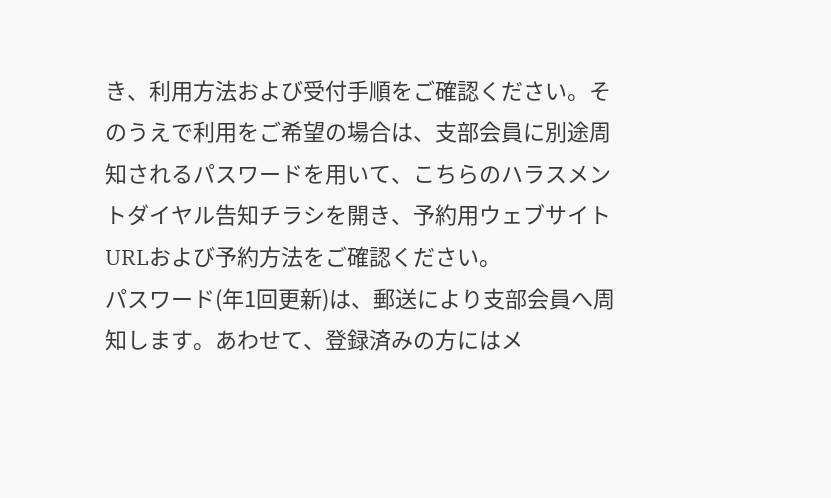き、利用方法および受付手順をご確認ください。そのうえで利用をご希望の場合は、支部会員に別途周知されるパスワードを用いて、こちらのハラスメントダイヤル告知チラシを開き、予約用ウェブサイトURLおよび予約方法をご確認ください。
パスワード(年1回更新)は、郵送により支部会員へ周知します。あわせて、登録済みの方にはメ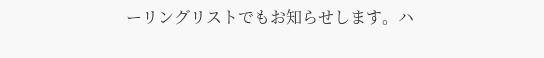ーリングリストでもお知らせします。ハ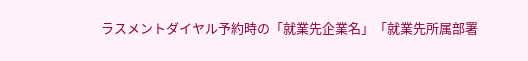ラスメントダイヤル予約時の「就業先企業名」「就業先所属部署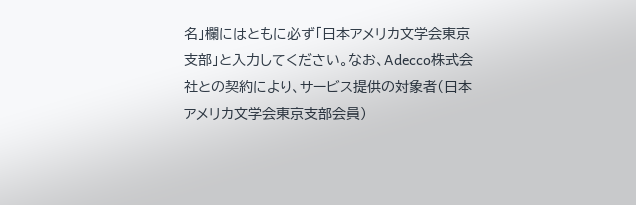名」欄にはともに必ず「日本アメリカ文学会東京支部」と入力してください。なお、Adecco株式会社との契約により、サービス提供の対象者(日本アメリカ文学会東京支部会員)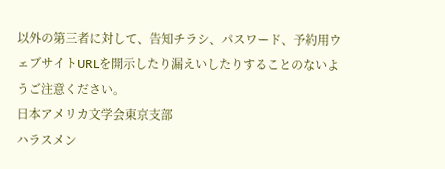以外の第三者に対して、告知チラシ、パスワード、予約用ウェブサイトURLを開示したり漏えいしたりすることのないようご注意ください。
日本アメリカ文学会東京支部
ハラスメン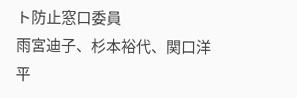ト防止窓口委員
雨宮迪子、杉本裕代、関口洋平